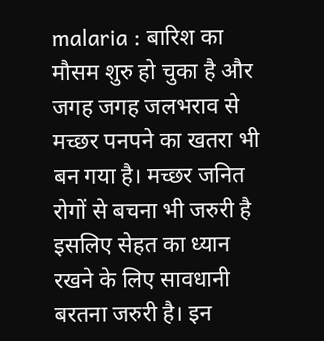malaria : बारिश का मौसम शुरु हो चुका है और जगह जगह जलभराव से मच्छर पनपने का खतरा भी बन गया है। मच्छर जनित रोगों से बचना भी जरुरी है इसलिए सेहत का ध्यान रखने के लिए सावधानी बरतना जरुरी है। इन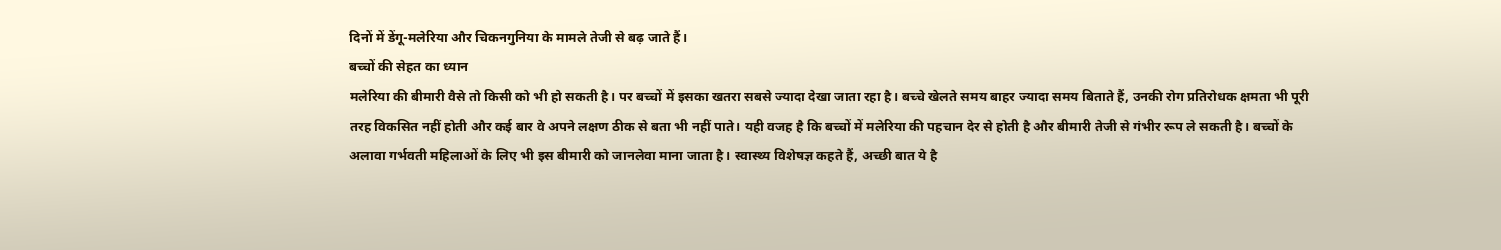दिनों में डेंगू-मलेरिया और चिकनगुनिया के मामले तेजी से बढ़ जाते हैं।
बच्चों की सेहत का ध्यान
मलेरिया की बीमारी वैसे तो किसी को भी हो सकती है। पर बच्चों में इसका खतरा सबसे ज्यादा देखा जाता रहा है। बच्चे खेलते समय बाहर ज्यादा समय बिताते हैं, उनकी रोग प्रतिरोधक क्षमता भी पूरी तरह विकसित नहीं होती और कई बार वे अपने लक्षण ठीक से बता भी नहीं पाते। यही वजह है कि बच्चों में मलेरिया की पहचान देर से होती है और बीमारी तेजी से गंभीर रूप ले सकती है। बच्चों के अलावा गर्भवती महिलाओं के लिए भी इस बीमारी को जानलेवा माना जाता है। स्वास्थ्य विशेषज्ञ कहते हैं, अच्छी बात ये है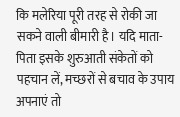कि मलेरिया पूरी तरह से रोकी जा सकने वाली बीमारी है। यदि माता-पिता इसके शुरुआती संकेतों को पहचान लें, मच्छरों से बचाव के उपाय अपनाएं तो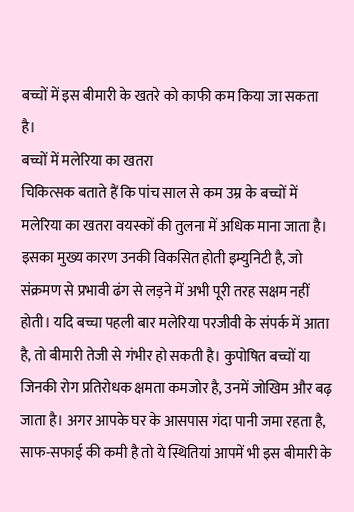बच्चों में इस बीमारी के खतरे को काफी कम किया जा सकता है।
बच्चों में मलेरिया का खतरा
चिकित्सक बताते हैं कि पांच साल से कम उम्र के बच्चों में मलेरिया का खतरा वयस्कों की तुलना में अधिक माना जाता है। इसका मुख्य कारण उनकी विकसित होती इम्युनिटी है, जो संक्रमण से प्रभावी ढंग से लड़ने में अभी पूरी तरह सक्षम नहीं होती। यदि बच्चा पहली बार मलेरिया परजीवी के संपर्क में आता है, तो बीमारी तेजी से गंभीर हो सकती है। कुपोषित बच्चों या जिनकी रोग प्रतिरोधक क्षमता कमजोर है, उनमें जोखिम और बढ़ जाता है। अगर आपके घर के आसपास गंदा पानी जमा रहता है, साफ-सफाई की कमी है तो ये स्थितियां आपमें भी इस बीमारी के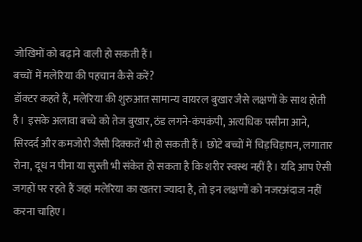जोखिमों को बढ़ाने वाली हो सकती हैं।
बच्चों में मलेरिया की पहचान कैसे करें?
डॉक्टर कहते हैं, मलेरिया की शुरुआत सामान्य वायरल बुखार जैसे लक्षणों के साथ होती है। इसके अलावा बच्चे को तेज बुखार, ठंड लगने-कंपकंपी, अत्यधिक पसीना आने, सिरदर्द और कमजोरी जैसी दिक्कतें भी हो सकती हैं। छोटे बच्चों में चिड़चिड़ापन, लगातार रोना, दूध न पीना या सुस्ती भी संकेत हो सकता है कि शरीर स्वस्थ नहीं है। यदि आप ऐसी जगहों पर रहते हैं जहां मलेरिया का खतरा ज्यादा है, तो इन लक्षणों को नजरअंदाज नहीं करना चाहिए।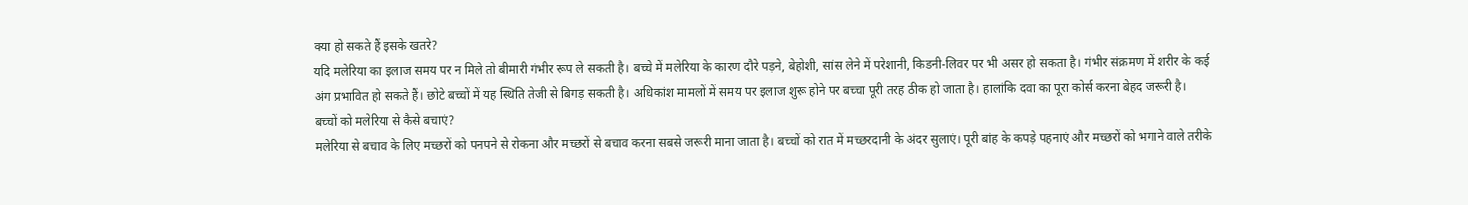क्या हो सकते हैं इसके खतरे?
यदि मलेरिया का इलाज समय पर न मिले तो बीमारी गंभीर रूप ले सकती है। बच्चे में मलेरिया के कारण दौरे पड़ने, बेहोशी, सांस लेने में परेशानी, किडनी-लिवर पर भी असर हो सकता है। गंभीर संक्रमण में शरीर के कई अंग प्रभावित हो सकते हैं। छोटे बच्चों में यह स्थिति तेजी से बिगड़ सकती है। अधिकांश मामलों में समय पर इलाज शुरू होने पर बच्चा पूरी तरह ठीक हो जाता है। हालांकि दवा का पूरा कोर्स करना बेहद जरूरी है।
बच्चों को मलेरिया से कैसे बचाएं?
मलेरिया से बचाव के लिए मच्छरों को पनपने से रोकना और मच्छरों से बचाव करना सबसे जरूरी माना जाता है। बच्चों को रात में मच्छरदानी के अंदर सुलाएं। पूरी बांह के कपड़े पहनाएं और मच्छरों को भगाने वाले तरीके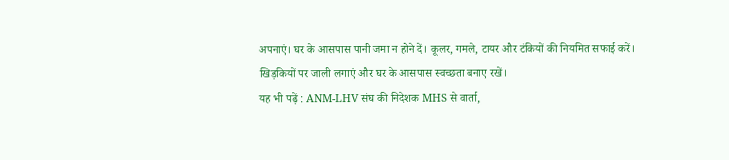अपनाएं। घर के आसपास पानी जमा न होने दें। कूलर, गमले, टायर और टंकियों की नियमित सफाई करें। खिड़कियों पर जाली लगाएं और घर के आसपास स्वच्छता बनाए रखें।
यह भी पढ़ें : ANM-LHV संघ की निदेशक MHS से वार्ता,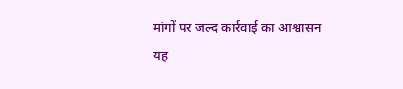मांगों पर जल्द कार्रवाई का आश्वासन
यह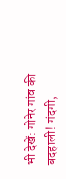भी देखें: गोनेर गांव की बदहाली! गंदगी,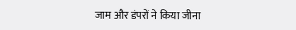जाम और डंपरों ने किया जीना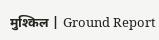मुश्किल | Ground Report